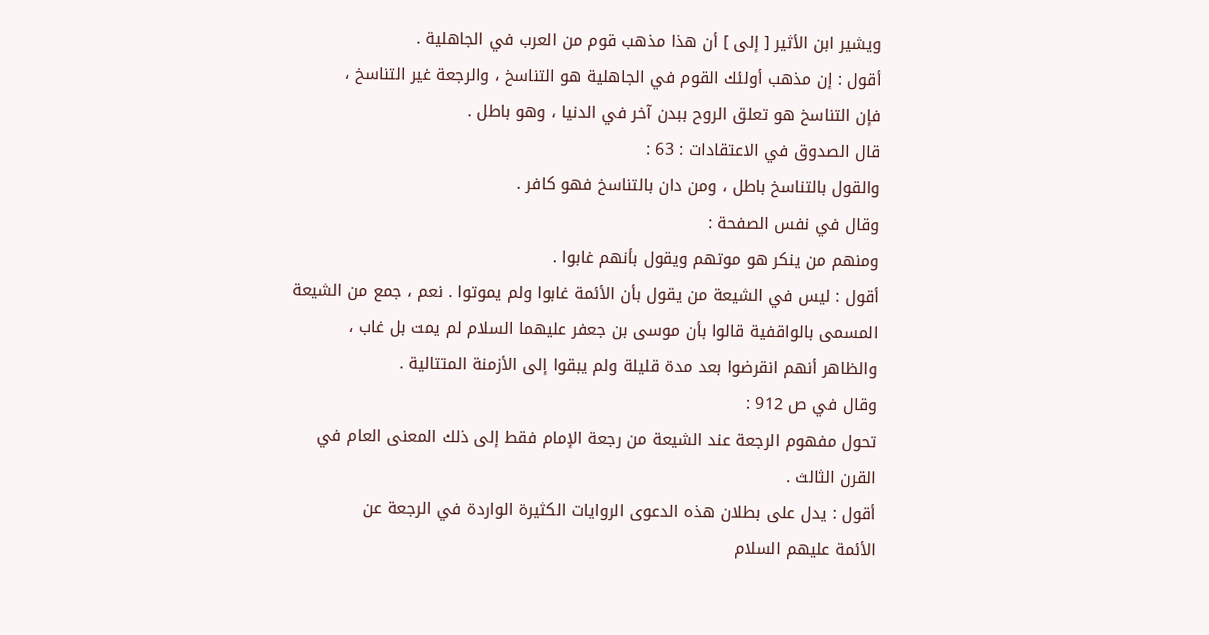ويشير ابن الأثير [ إلى ] أن هذا مذهب قوم من العرب في الجاهلية .
أقول : إن مذهب أولئك القوم في الجاهلية هو التناسخ ، والرجعة غير التناسخ ،
فإن التناسخ هو تعلق الروح ببدن آخر في الدنيا ، وهو باطل .
قال الصدوق في الاعتقادات : 63 :
والقول بالتناسخ باطل ، ومن دان بالتناسخ فهو كافر .
وقال في نفس الصفحة :
ومنهم من ينكر هو موتهم ويقول بأنهم غابوا .
أقول : ليس في الشيعة من يقول بأن الأئمة غابوا ولم يموتوا . نعم ، جمع من الشيعة
المسمى بالواقفية قالوا بأن موسى بن جعفر عليهما السلام لم يمت بل غاب ،
والظاهر أنهم انقرضوا بعد مدة قليلة ولم يبقوا إلى الأزمنة المتتالية .
وقال في ص 912 :
تحول مفهوم الرجعة عند الشيعة من رجعة الإمام فقط إلى ذلك المعنى العام في
القرن الثالث .
أقول : يدل على بطلان هذه الدعوى الروايات الكثيرة الواردة في الرجعة عن
الأئمة عليهم السلام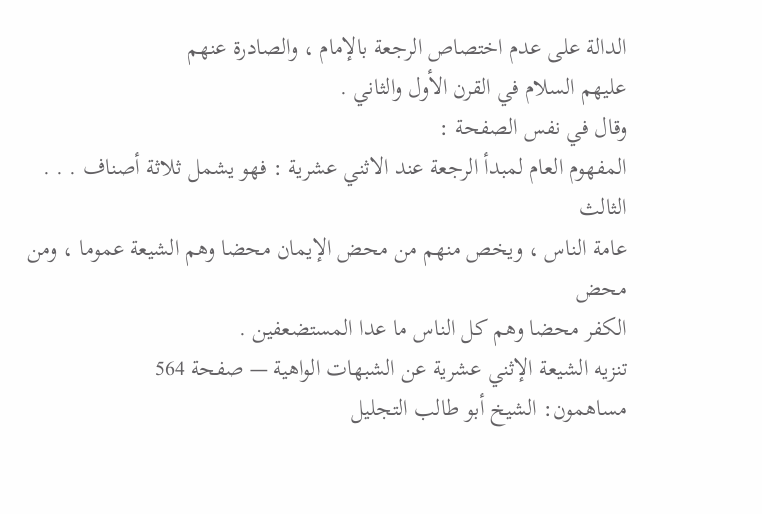الدالة على عدم اختصاص الرجعة بالإمام ، والصادرة عنهم
عليهم السلام في القرن الأول والثاني .
وقال في نفس الصفحة :
المفهوم العام لمبدأ الرجعة عند الاثني عشرية : فهو يشمل ثلاثة أصناف . . . الثالث
عامة الناس ، ويخص منهم من محض الإيمان محضا وهم الشيعة عموما ، ومن محض
الكفر محضا وهم كل الناس ما عدا المستضعفين .
تنزيه الشيعة الإثني عشرية عن الشبهات الواهية — صفحة 564
مساهمون: الشيخ أبو طالب التجليل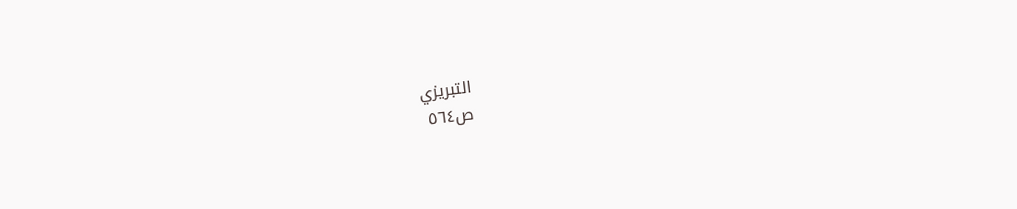التبريزي
ص٥٦٤